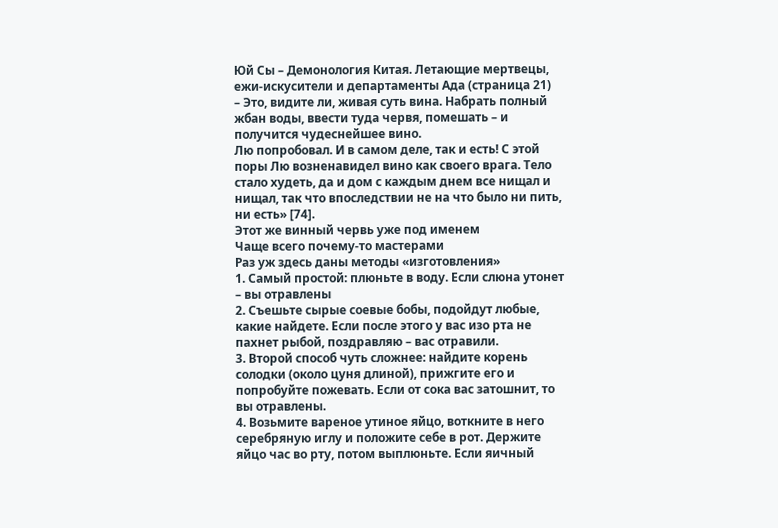Юй Сы – Демонология Китая. Летающие мертвецы, ежи-искусители и департаменты Ада (страница 21)
– Это, видите ли, живая суть вина. Набрать полный жбан воды, ввести туда червя, помешать – и получится чудеснейшее вино.
Лю попробовал. И в самом деле, так и есть! С этой поры Лю возненавидел вино как своего врага. Тело стало худеть, да и дом с каждым днем все нищал и нищал, так что впоследствии не на что было ни пить, ни есть» [74].
Этот же винный червь уже под именем
Чаще всего почему-то мастерами
Раз уж здесь даны методы «изготовления»
1. Самый простой: плюньте в воду. Если слюна утонет – вы отравлены
2. Съешьте сырые соевые бобы, подойдут любые, какие найдете. Если после этого у вас изо рта не пахнет рыбой, поздравляю – вас отравили.
3. Второй способ чуть сложнее: найдите корень солодки (около цуня длиной), прижгите его и попробуйте пожевать. Если от сока вас затошнит, то вы отравлены.
4. Возьмите вареное утиное яйцо, воткните в него серебряную иглу и положите себе в рот. Держите яйцо час во рту, потом выплюньте. Если яичный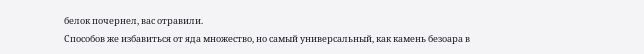белок почернел, вас отравили.
Способов же избавиться от яда множество, но самый универсальный, как камень безоара в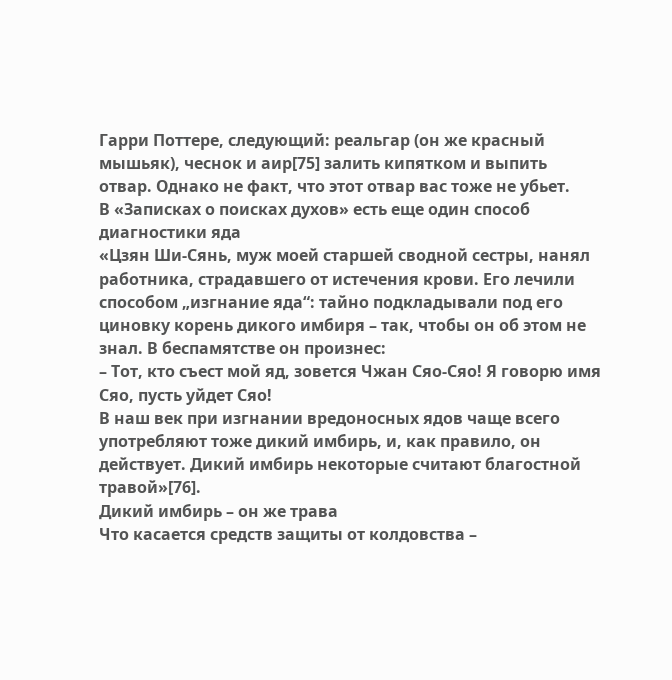Гарри Поттере, следующий: реальгар (он же красный мышьяк), чеснок и аир[75] залить кипятком и выпить отвар. Однако не факт, что этот отвар вас тоже не убьет.
В «Записках о поисках духов» есть еще один способ диагностики яда
«Цзян Ши-Сянь, муж моей старшей сводной сестры, нанял работника, страдавшего от истечения крови. Его лечили способом „изгнание яда“: тайно подкладывали под его циновку корень дикого имбиря – так, чтобы он об этом не знал. В беспамятстве он произнес:
– Тот, кто съест мой яд, зовется Чжан Сяо-Сяо! Я говорю имя Сяо, пусть уйдет Сяо!
В наш век при изгнании вредоносных ядов чаще всего употребляют тоже дикий имбирь, и, как правило, он действует. Дикий имбирь некоторые считают благостной травой»[76].
Дикий имбирь – он же трава
Что касается средств защиты от колдовства –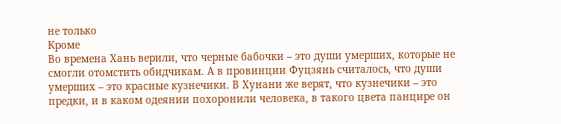не только
Кроме
Во времена Хань верили, что черные бабочки – это души умерших, которые не смогли отомстить обидчикам. А в провинции Фуцзянь считалось, что души умерших – это красные кузнечики. В Хунани же верят, что кузнечики – это предки, и в каком одеянии похоронили человека, в такого цвета панцире он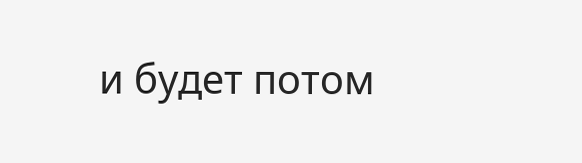и будет потом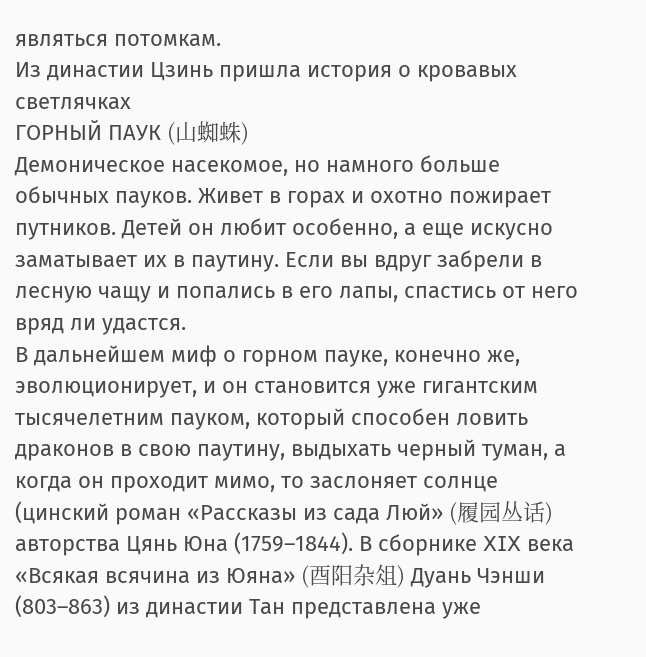являться потомкам.
Из династии Цзинь пришла история о кровавых светлячках
ГОРНЫЙ ПАУК (山蜘蛛)
Демоническое насекомое, но намного больше обычных пауков. Живет в горах и охотно пожирает путников. Детей он любит особенно, а еще искусно заматывает их в паутину. Если вы вдруг забрели в лесную чащу и попались в его лапы, спастись от него вряд ли удастся.
В дальнейшем миф о горном пауке, конечно же, эволюционирует, и он становится уже гигантским тысячелетним пауком, который способен ловить драконов в свою паутину, выдыхать черный туман, а когда он проходит мимо, то заслоняет солнце (цинский роман «Рассказы из сада Люй» (履园丛话) авторства Цянь Юна (1759–1844). В сборнике XIX века «Всякая всячина из Юяна» (酉阳杂俎) Дуань Чэнши (803–863) из династии Тан представлена уже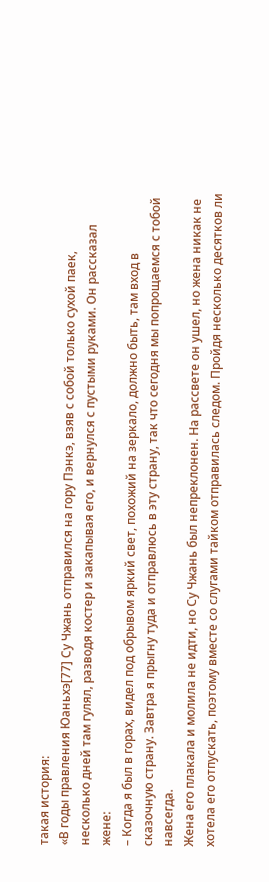такая история:
«В годы правления Юаньхэ[77] Су Чжань отправился на гору Пэнкэ, взяв с собой только сухой паек, несколько дней там гулял, разводя костер и закапывая его, и вернулся с пустыми руками. Он рассказал жене:
– Когда я был в горах, видел под обрывом яркий свет, похожий на зеркало, должно быть, там вход в сказочную страну. Завтра я прыгну туда и отправлюсь в эту страну, так что сегодня мы попрощаемся с тобой навсегда.
Жена его плакала и молила не идти, но Су Чжань был непреклонен. На рассвете он ушел, но жена никак не хотела его отпускать, поэтому вместе со слугами тайком отправилась следом. Пройдя несколько десятков ли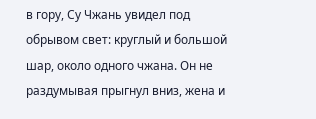в гору, Су Чжань увидел под обрывом свет: круглый и большой шар, около одного чжана. Он не раздумывая прыгнул вниз, жена и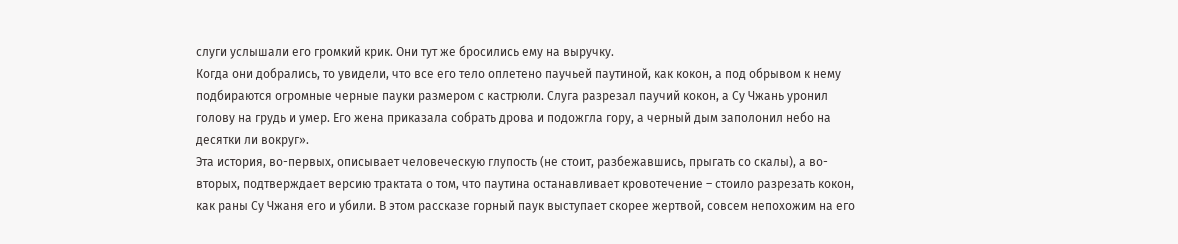слуги услышали его громкий крик. Они тут же бросились ему на выручку.
Когда они добрались, то увидели, что все его тело оплетено паучьей паутиной, как кокон, а под обрывом к нему подбираются огромные черные пауки размером с кастрюли. Слуга разрезал паучий кокон, а Су Чжань уронил голову на грудь и умер. Его жена приказала собрать дрова и подожгла гору, а черный дым заполонил небо на десятки ли вокруг».
Эта история, во-первых, описывает человеческую глупость (не стоит, разбежавшись, прыгать со скалы), а во-вторых, подтверждает версию трактата о том, что паутина останавливает кровотечение – стоило разрезать кокон, как раны Су Чжаня его и убили. В этом рассказе горный паук выступает скорее жертвой, совсем непохожим на его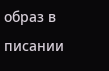образ в писании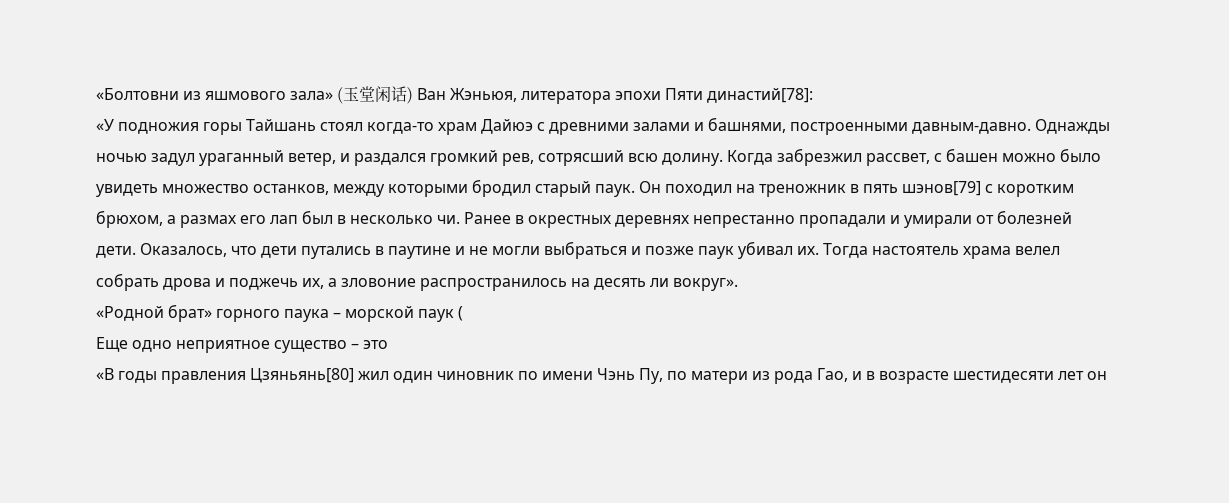«Болтовни из яшмового зала» (玉堂闲话) Ван Жэньюя, литератора эпохи Пяти династий[78]:
«У подножия горы Тайшань стоял когда-то храм Дайюэ с древними залами и башнями, построенными давным-давно. Однажды ночью задул ураганный ветер, и раздался громкий рев, сотрясший всю долину. Когда забрезжил рассвет, с башен можно было увидеть множество останков, между которыми бродил старый паук. Он походил на треножник в пять шэнов[79] с коротким брюхом, а размах его лап был в несколько чи. Ранее в окрестных деревнях непрестанно пропадали и умирали от болезней дети. Оказалось, что дети путались в паутине и не могли выбраться и позже паук убивал их. Тогда настоятель храма велел собрать дрова и поджечь их, а зловоние распространилось на десять ли вокруг».
«Родной брат» горного паука – морской паук (
Еще одно неприятное существо – это
«В годы правления Цзяньянь[80] жил один чиновник по имени Чэнь Пу, по матери из рода Гао, и в возрасте шестидесяти лет он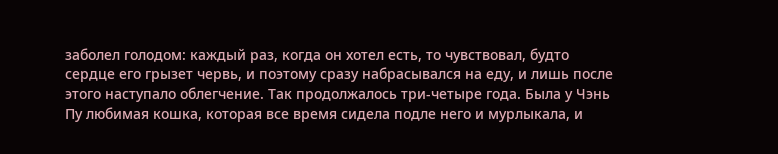заболел голодом: каждый раз, когда он хотел есть, то чувствовал, будто сердце его грызет червь, и поэтому сразу набрасывался на еду, и лишь после этого наступало облегчение. Так продолжалось три-четыре года. Была у Чэнь Пу любимая кошка, которая все время сидела подле него и мурлыкала, и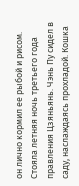он лично кормил ее рыбой и рисом.
Стояла летняя ночь третьего года правления Цзяньянь. Чэнь Пу сидел в саду, наслаждаясь прохладой. Кошка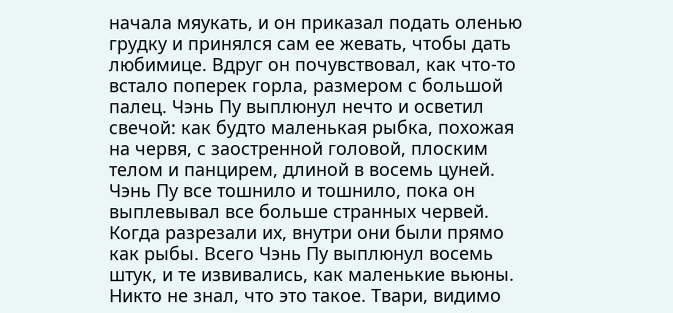начала мяукать, и он приказал подать оленью грудку и принялся сам ее жевать, чтобы дать любимице. Вдруг он почувствовал, как что-то встало поперек горла, размером с большой палец. Чэнь Пу выплюнул нечто и осветил свечой: как будто маленькая рыбка, похожая на червя, с заостренной головой, плоским телом и панцирем, длиной в восемь цуней. Чэнь Пу все тошнило и тошнило, пока он выплевывал все больше странных червей. Когда разрезали их, внутри они были прямо как рыбы. Всего Чэнь Пу выплюнул восемь штук, и те извивались, как маленькие вьюны. Никто не знал, что это такое. Твари, видимо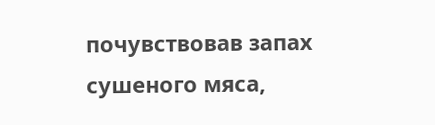почувствовав запах сушеного мяса,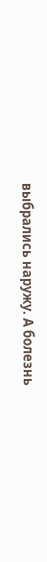выбрались наружу. А болезнь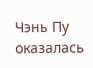Чэнь Пу оказалась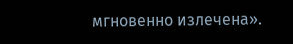мгновенно излечена».